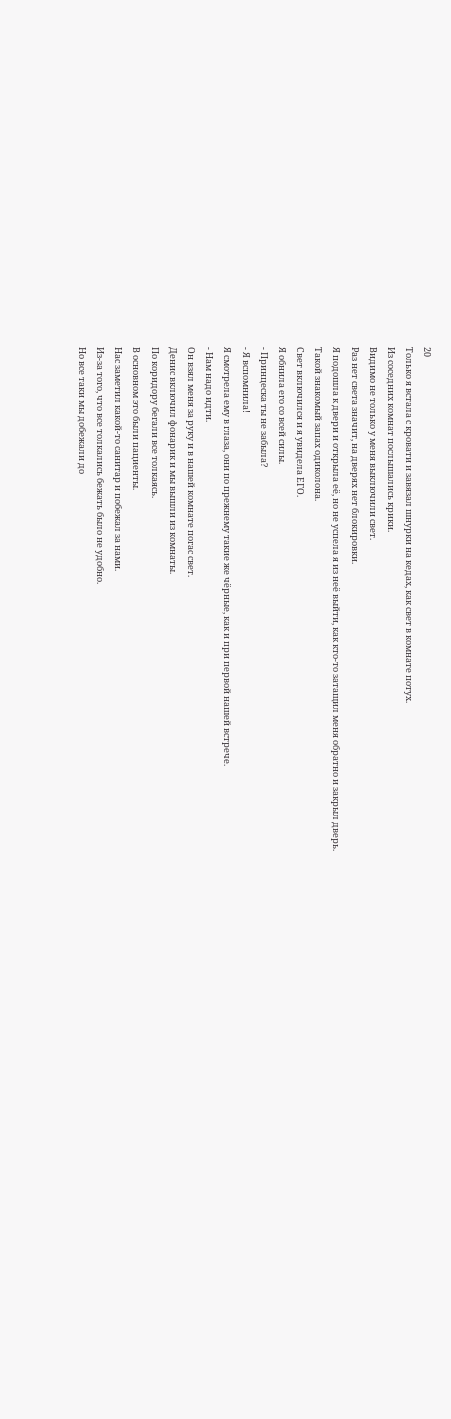20
Только я встала с кровати и завязал шнурки на кедах, как свет в комнате потух.
Из соседних комнат послышались крики.
Видимо не только у меня выключили свет.
Раз нет света значит, на дверях нет блокировки.
Я подошла к двери и открыла её, но не успела я из неё выйти, как кто-то затащил меня обратно и закрыл дверь.
Такой знакомый запах одиколона.
Свет включился и я увидела ЕГО.
Я обнила его со всей силы.
- Принцеска ты не забыла?
- Я вспомнила!
Я смотрела ему в глаза, они по прежнему такие же чёрные, как и при первой нашей встрече.
- Нам надо идти.
Он взял меня за руку и в нашей комнате погас свет.
Денис включил фонарик и мы вышли из комнаты.
По коридору бегали все толкаясь.
В основном это были пациенты.
Нас заметил какой-то санитар и побежал за нами.
Из-за того, что все толкались бежать было не удобно.
Но все таки мы добежали до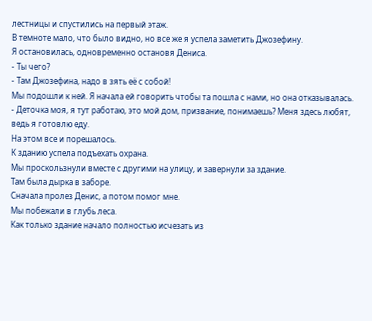лестницы и спустились на первый этаж.
В темноте мало, что было видно, но все же я успела заметить Джозефину.
Я остановилась, одновременно остановя Дениса.
- Ты чего?
- Там Джозефина, надо в зять её с собой!
Мы подошли к ней. Я начала ей говорить чтобы та пошла с нами, но она отказывалась.
- Деточка моя, я тут работаю, это мой дом, призвание, понимаешь? Меня здесь любят, ведь я готовлю еду.
На этом все и порешалось.
К зданию успела подъехать охрана.
Мы проскользнули вместе с другими на улицу, и завернули за здание.
Там была дырка в заборе.
Сначала пролез Денис, а потом помог мне.
Мы побежали в глубь леса.
Как только здание начало полностью исчезать из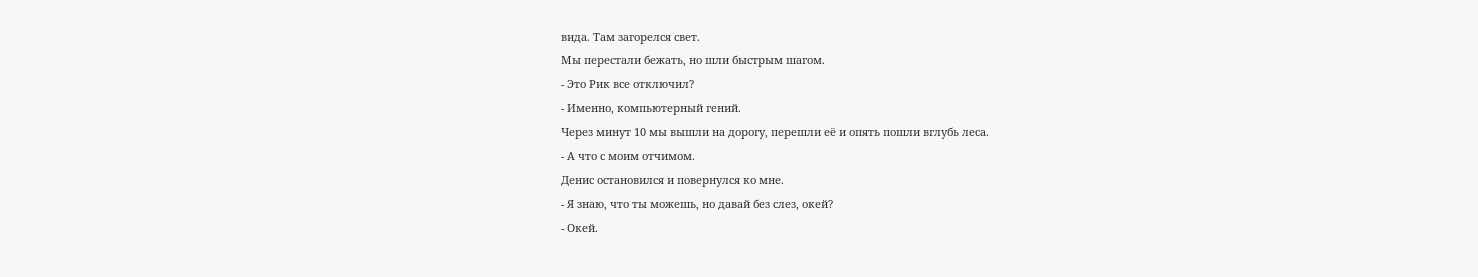вида. Там загорелся свет.
Мы перестали бежать, но шли быстрым шагом.
- Это Рик все отключил?
- Именно, компьютерный гений.
Через минут 10 мы вышли на дорогу, перешли её и опять пошли вглубь леса.
- А что с моим отчимом.
Денис остановился и повернулся ко мне.
- Я знаю, что ты можешь, но давай без слез, окей?
- Окей.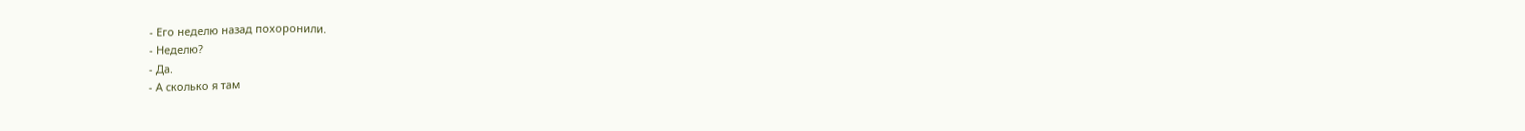- Его неделю назад похоронили.
- Неделю?
- Да.
- А сколько я там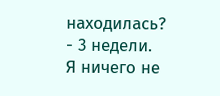находилась?
- 3 недели.
Я ничего не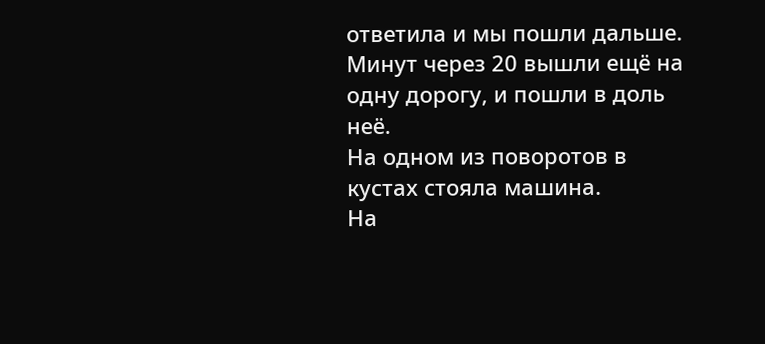ответила и мы пошли дальше. Минут через 20 вышли ещё на одну дорогу, и пошли в доль неё.
На одном из поворотов в кустах стояла машина.
На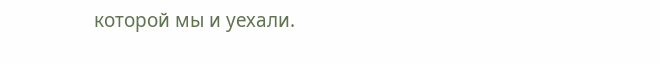которой мы и уехали.